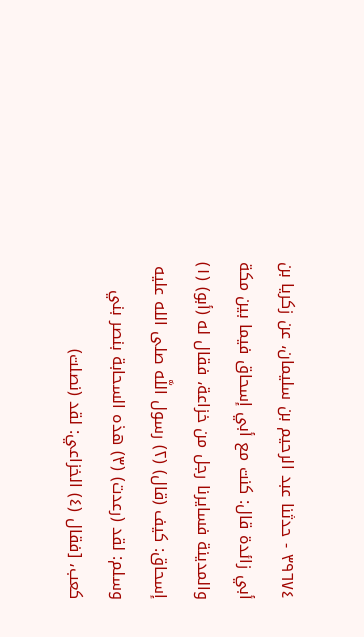٣٩٦٧٤ - حدثنا عبد الرحيم بن سليمان، عن زكريا بن أبي زائدة قال: كنت مع أبي إسحاق فيما بين مكة والمدينة فسايرنا رجل من خزاعة، فقال له (أبو) (١) إسحاق: كيف (قال) (٢) رسول اللَّه صلى الله عليه وسلم: لقد (رعدت) (٣) هذه السحابة بنصر بني كعب، [فقال (٤) الخزاعي: لقد (نصلت)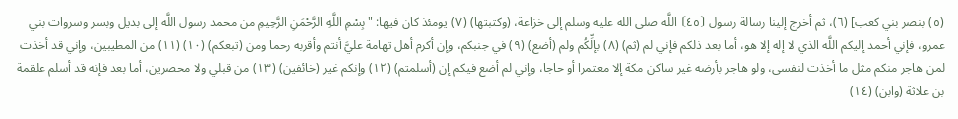(٥) بنصر بني كعب] (٦)، ثم أخرج إلينا رسالة رسول ⦗٤٥⦘ اللَّه صلى الله عليه وسلم إلى خزاعة، (وكتبتها) (٧) يومئذ كان فيها: "بِسْمِ اللَّهِ الرَّحْمَنِ الرَّحِيمِ من محمد رسول اللَّه إلى بديل وبسر وسروات بني عمرو، فإني أحمد إليكم اللَّه الذي لا إله إلا هو، أما بعد ذلكم فإني لم (ثم) (٨) بإلِّكُم ولم (أضع) (٩) في جنبكم، وإن أكرم أهل تهامة عليَّ أنتم وأقربه رحما ومن (تبعكم) (١٠) (١١) من المطيبين، وإني قد أخذت لمن هاجر منكم مثل ما أخذت لنفسى، ولو هاجر بأرضه غير ساكن مكة إلا معتمرا أو حاجا، وإني لم أضع فيكم إن (أسلمتم) (١٢) وإنكم غير (خائفين) (١٣) من قبلي ولا محصرين، أما بعد فإنه قد أسلم علقمة بن علاثة (وابن) (١٤)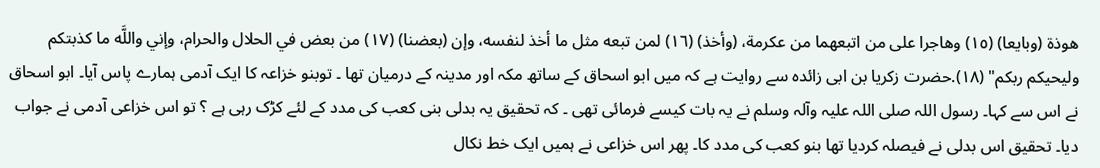هوذة (وبايعا) (١٥) وهاجرا على من اتبعهما من عكرمة، (وأخذ) (١٦) لمن تبعه مثل ما أخذ لنفسه، وإن (بعضنا) (١٧) من بعض في الحلال والحرام، وإني واللَّه ما كذبتكم وليحيكم ربكم" (١٨).حضرت زکریا بن ابی زائدہ سے روایت ہے کہ میں ابو اسحاق کے ساتھ مکہ اور مدینہ کے درمیان تھا ۔ توبنو خزاعہ کا ایک آدمی ہمارے پاس آیا۔ ابو اسحاق نے اس سے کہا۔ رسول اللہ صلی اللہ علیہ وآلہ وسلم نے یہ بات کیسے فرمائی تھی ۔ کہ تحقیق یہ بدلی بنی کعب کی مدد کے لئے کڑک رہی ہے ؟ تو اس خزاعی آدمی نے جواب دیا۔ تحقیق اس بدلی نے فیصلہ کردیا تھا بنو کعب کی مدد کا۔ پھر اس خزاعی نے ہمیں ایک خط نکال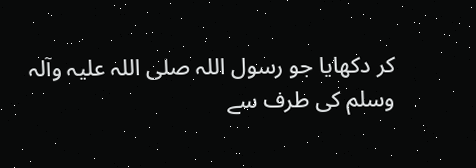کر دکھایا جو رسول اللہ صلی اللہ علیہ وآلہ وسلم کی طرف سے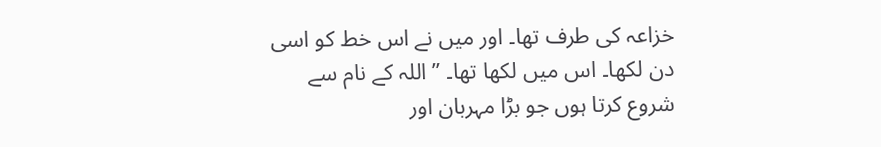خزاعہ کی طرف تھا۔ اور میں نے اس خط کو اسی دن لکھا۔ اس میں لکھا تھا۔ ” اللہ کے نام سے شروع کرتا ہوں جو بڑا مہربان اور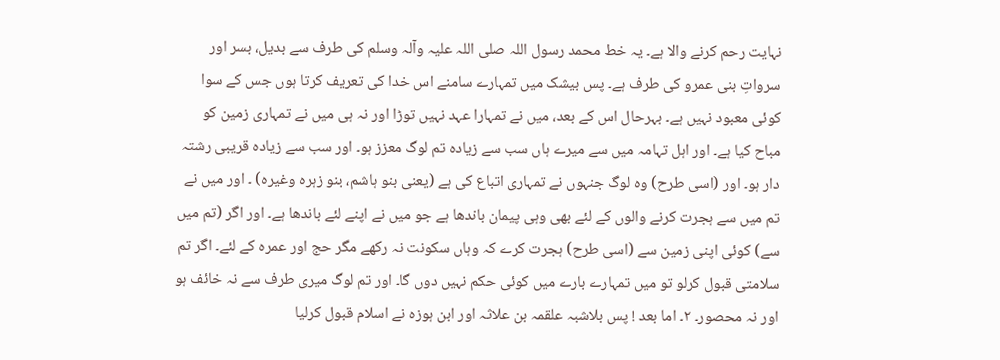نہایت رحم کرنے والا ہے۔ یہ خط محمد رسول اللہ صلی اللہ علیہ وآلہ وسلم کی طرف سے بدیل، بسر اور سرواتِ بنی عمرو کی طرف ہے۔ پس بیشک میں تمہارے سامنے اس خدا کی تعریف کرتا ہوں جس کے سوا کوئی معبود نہیں ہے۔ بہرحال اس کے بعد، میں نے تمہارا عہد نہیں توڑا اور نہ ہی میں نے تمہاری زمین کو مباح کیا ہے۔ اور اہل تہامہ میں سے میرے ہاں سب سے زیادہ تم لوگ معزز ہو۔ اور سب سے زیادہ قریبی رشتہ دار ہو۔ اور (اسی طرح) وہ لوگ جنہوں نے تمہاری اتباع کی ہے (یعنی بنو ہاشم، بنو زہرہ وغیرہ) ۔ اور میں نے تم میں سے ہجرت کرنے والوں کے لئے بھی وہی پیمان باندھا ہے جو میں نے اپنے لئے باندھا ہے۔ اور اگر (تم میں سے) کوئی اپنی زمین سے (اسی طرح) ہجرت کرے کہ وہاں سکونت نہ رکھے مگر حج اور عمرہ کے لئے۔ اگر تم سلامتی قبول کرلو تو میں تمہارے بارے میں کوئی حکم نہیں دوں گا۔ اور تم لوگ میری طرف سے نہ خائف ہو اور نہ محصور۔ ٢۔ اما بعد ! پس بلاشبہ علقمہ بن علاثہ اور ابن ہوزہ نے اسلام قبول کرلیا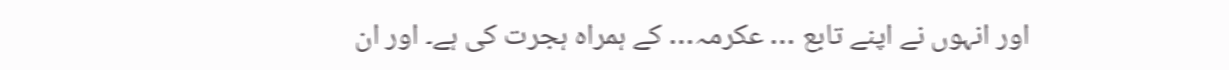اور انہوں نے اپنے تابع … عکرمہ… کے ہمراہ ہجرت کی ہے۔ اور ان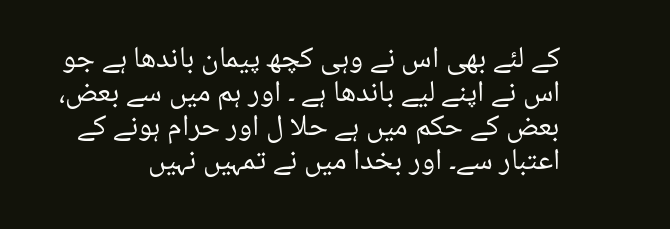کے لئے بھی اس نے وہی کچھ پیمان باندھا ہے جو اس نے اپنے لیے باندھا ہے ۔ اور ہم میں سے بعض، بعض کے حکم میں ہے حلا ل اور حرام ہونے کے اعتبار سے۔ اور بخدا میں نے تمہیں نہیں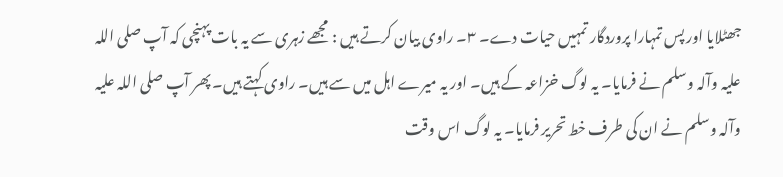جھٹلایا اور پس تمہارا پروردگار تمہیں حیات دے۔ ٣۔ راوی بیان کرتے ہیں : مجھے زہری سے یہ بات پہنچی کہ آپ صلی اللہ علیہ وآلہ وسلم نے فرمایا۔ یہ لوگ خزاعہ کے ہیں۔ اور یہ میرے اہل میں سے ہیں۔ راوی کہتے ہیں۔ پھر آپ صلی اللہ علیہ وآلہ وسلم نے ان کی طرف خط تحریر فرمایا۔ یہ لوگ اس وقت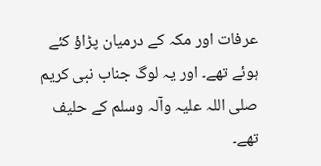عرفات اور مکہ کے درمیان پڑاؤ کئے ہوئے تھے۔ اور یہ لوگ جناب نبی کریم صلی اللہ علیہ وآلہ وسلم کے حلیف تھے۔